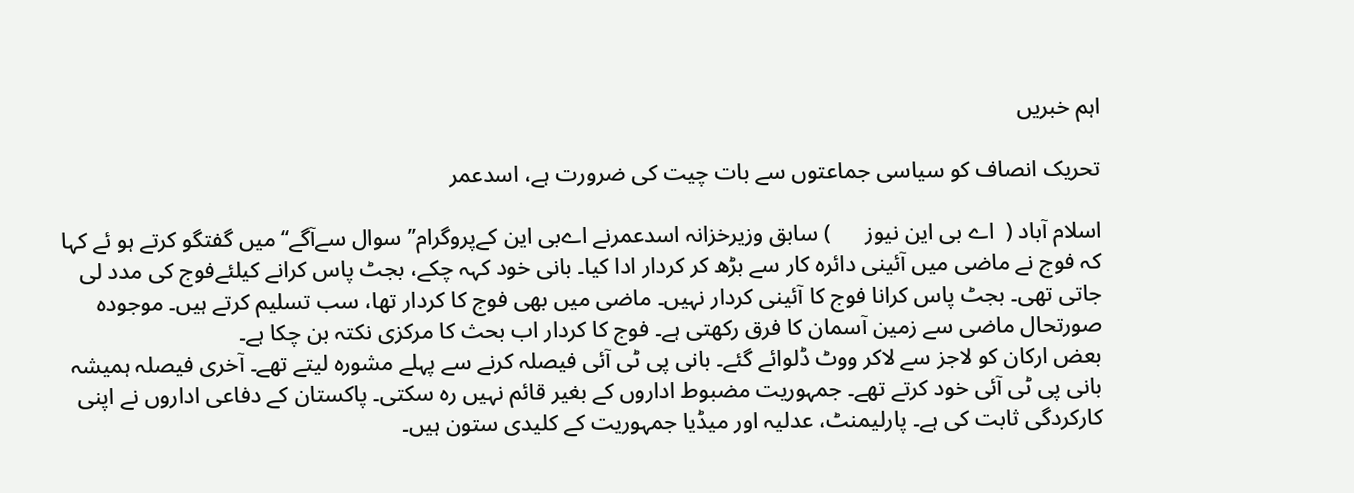اہم خبریں

تحریک انصاف کو سیاسی جماعتوں سے بات چیت کی ضرورت ہے، اسدعمر

اسلام آباد (  اے بی این نیوز      ) سابق وزیرخزانہ اسدعمرنے اےبی این کےپروگرام’’سوال سےآگے‘‘میں گفتگو کرتے ہو ئے کہا کہ فوج نے ماضی میں آئینی دائرہ کار سے بڑھ کر کردار ادا کیا۔ بانی خود کہہ چکے، بجٹ پاس کرانے کیلئےفوج کی مدد لی جاتی تھی۔ بجٹ پاس کرانا فوج کا آئینی کردار نہیں۔ ماضی میں بھی فوج کا کردار تھا، سب تسلیم کرتے ہیں۔ موجودہ صورتحال ماضی سے زمین آسمان کا فرق رکھتی ہے۔ فوج کا کردار اب بحث کا مرکزی نکتہ بن چکا ہے۔
بعض ارکان کو لاجز سے لاکر ووٹ ڈلوائے گئے۔ بانی پی ٹی آئی فیصلہ کرنے سے پہلے مشورہ لیتے تھے۔ آخری فیصلہ ہمیشہ بانی پی ٹی آئی خود کرتے تھے۔ جمہوریت مضبوط اداروں کے بغیر قائم نہیں رہ سکتی۔ پاکستان کے دفاعی اداروں نے اپنی کارکردگی ثابت کی ہے۔ پارلیمنٹ، عدلیہ اور میڈیا جمہوریت کے کلیدی ستون ہیں۔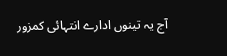آج یہ تینوں ادارے انتہائی کمزور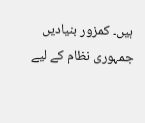ہیں۔ کمزور بنیادیں جمہوری نظام کے لیے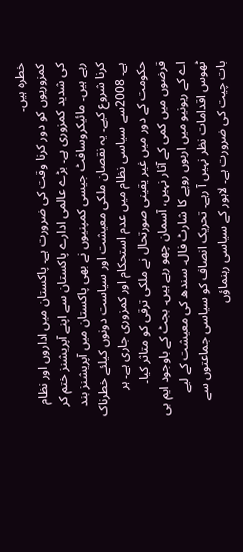خطرہ ہیں۔
کمزوریوں کو دور کرنا وقت کی ضرورت ہے۔ پاکستان میں اداروں اور نظام کی شدید کمزوری ہے۔ بڑے عالمی ادارے پاکستان سے اپنے آپریشنز ختم کر رہے ہیں۔ مائیکروسافٹ جیسی کمپنیوں نے بھی پاکستان میں آپریشنز بند کرنا شروع کیے۔ یہ نقصان ملکی معیشت اور سیاست دونوں کیلئے خطرناک ہے۔ 2008سے سیاسی نظام میں عدم استحکام اور کمزوری جاری ہے۔ ہر حکومت کے دور میں غیر یقینی صورتحال نے ملکی ترقی کو متاثر کیا۔
قرضوں میں کمی کے آثار نہیں، آسمان چھو رہے ہیں۔ بجٹ کے باوجود ایم بی اے کے ریونیو میں اربوں روپے کا شارٹ فال۔ سندھ کی معیشت کے لیے ٹھوس اقدامات نظر نہیں آ رہے۔ تحریک انصاف کو سیاسی جماعتوں سے بات چیت کی ضرورت ہے۔ لاہور کے سیاسی رہنماؤں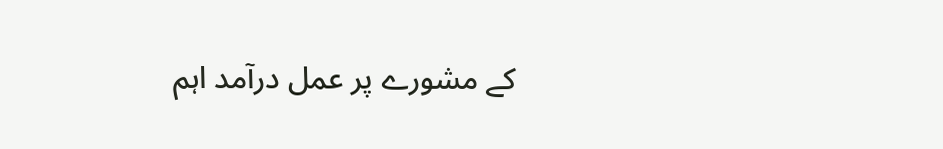کے مشورے پر عمل درآمد اہم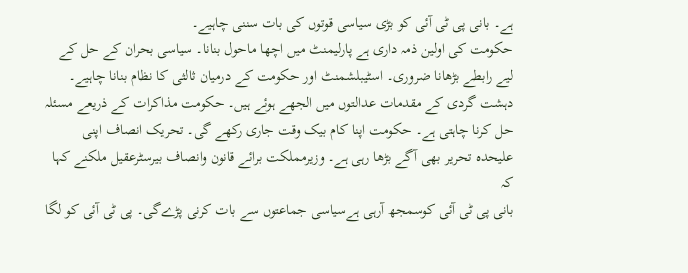ہے۔ بانی پی ٹی آئی کو بڑی سیاسی قوتوں کی بات سننی چاہیے۔
حکومت کی اولین ذمہ داری ہے پارلیمنٹ میں اچھا ماحول بنانا۔ سیاسی بحران کے حل کے لیے رابطے بڑھانا ضروری۔ اسٹیبلشمنٹ اور حکومت کے درمیان ثالثی کا نظام بنانا چاہیے۔ دہشت گردی کے مقدمات عدالتوں میں الجھے ہوئے ہیں۔ حکومت مذاکرات کے ذریعے مسئلہ حل کرنا چاہتی ہے۔ حکومت اپنا کام بیک وقت جاری رکھے گی۔ تحریک انصاف اپنی علیحدہ تحریر بھی آگے بڑھا رہی ہے۔ وزیرمملکت برائے قانون وانصاف بیرسٹرعقیل ملکنے کہا کہ
بانی پی ٹی آئی کوسمجھ آرہی ہےسیاسی جماعتوں سے بات کرنی پڑےگی۔ پی ٹی آئی کو لگا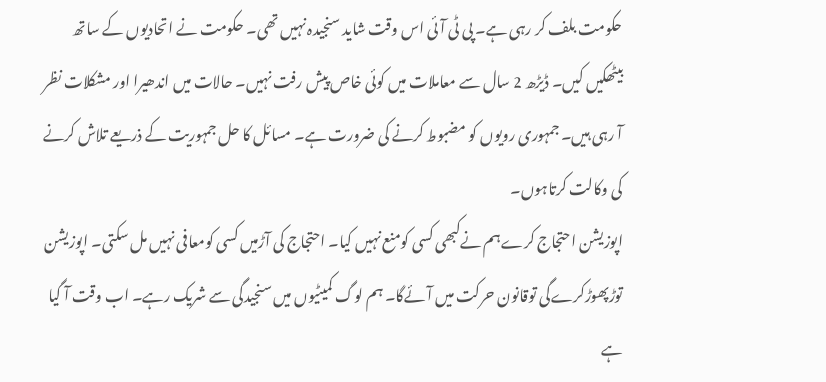حکومت بلف کر رہی ہے۔ پی ٹی آئی اس وقت شاید سنجیدہ نہیں تھی۔ حکومت نے اتحادیوں کے ساتھ بیٹھکیں کیں۔ ڈیڑھ 2 سال سے معاملات میں کوئی خاص پیش رفت نہیں۔ حالات میں اندھیرا اور مشکلات نظر آ رہی ہیں۔ جمہوری رویوں کو مضبوط کرنے کی ضرورت ہے۔ مسائل کا حل جمہوریت کے ذریعے تلاش کرنے کی وکالت کرتاہوں۔
اپوزیشن احتجاج کرےہم نےکبھی کسی کومنع نہیں کیا۔ احتجاج کی آڑمیں کسی کومعافی نہیں مل سکتی۔ اپوزیشن توڑپھوڑکرےگی توقانون حرکت میں آئےگا۔ ہم لوگ کمیٹیوں میں سنجیدگی سے شریک رہے۔ اب وقت آ گیا ہے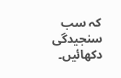کہ سب سنجیدگی دکھائیں۔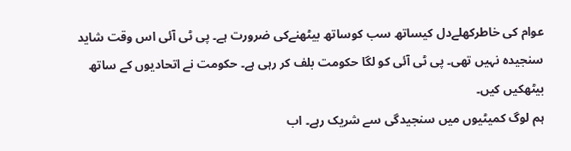عوام کی خاطرکھلےدل کیساتھ سب کوساتھ بیٹھنےکی ضرورت ہے۔ پی ٹی آئی اس وقت شاید سنجیدہ نہیں تھی۔ پی ٹی آئی کو لگا حکومت بلف کر رہی ہے۔ حکومت نے اتحادیوں کے ساتھ بیٹھکیں کیں۔
ہم لوگ کمیٹیوں میں سنجیدگی سے شریک رہے۔ اب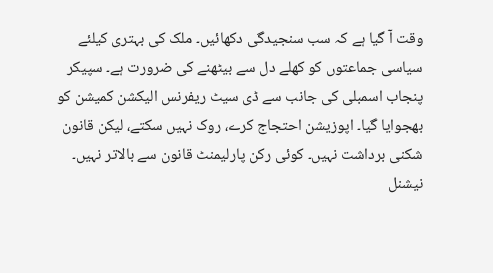وقت آ گیا ہے کہ سب سنجیدگی دکھائیں۔ ملک کی بہتری کیلئے سیاسی جماعتوں کو کھلے دل سے بیٹھنے کی ضرورت ہے۔ سپیکر پنجاب اسمبلی کی جانب سے ڈی سیٹ ریفرنس الیکشن کمیشن کو بھجوایا گیا۔ اپوزیشن احتجاج کرے، روک نہیں سکتے، لیکن قانون شکنی برداشت نہیں۔ کوئی رکن پارلیمنٹ قانون سے بالاتر نہیں۔ نیشنل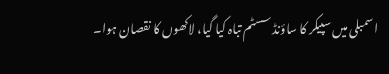اسمبلی میں سپیکر کا ساؤنڈ سسٹم تباہ کیا گیا، لاکھوں کا نقصان ہوا۔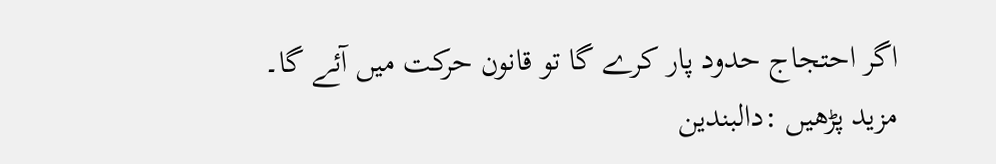اگر احتجاج حدود پار کرے گا تو قانون حرکت میں آئے گا۔
مزید پڑھیں :دالبندین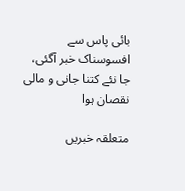بائی پاس سے افسوسناک خبر آگئی، جا نئے کتنا جانی و مالی نقصان ہوا

متعلقہ خبریں